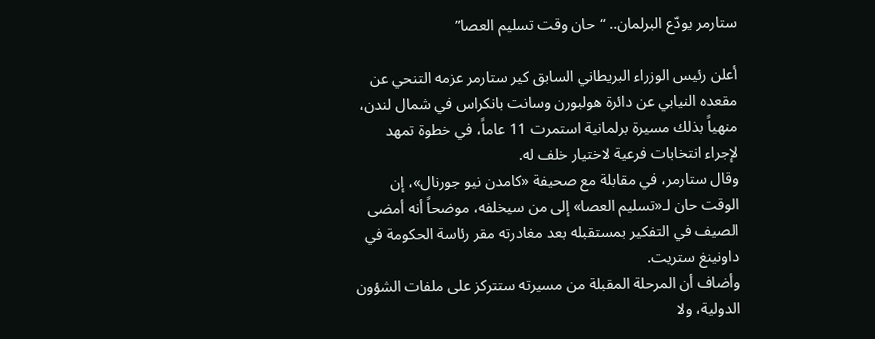ستارمر يودّع البرلمان.. “حان وقت تسليم العصا”

أعلن رئيس الوزراء البريطاني السابق كير ستارمر عزمه التنحي عن مقعده النيابي عن دائرة هولبورن وسانت بانكراس في شمال لندن، منهياً بذلك مسيرة برلمانية استمرت 11 عاماً، في خطوة تمهد لإجراء انتخابات فرعية لاختيار خلف له.
وقال ستارمر، في مقابلة مع صحيفة «كامدن نيو جورنال»، إن الوقت حان لـ«تسليم العصا» إلى من سيخلفه، موضحاً أنه أمضى الصيف في التفكير بمستقبله بعد مغادرته مقر رئاسة الحكومة في داونينغ ستريت.
وأضاف أن المرحلة المقبلة من مسيرته ستتركز على ملفات الشؤون الدولية، ولا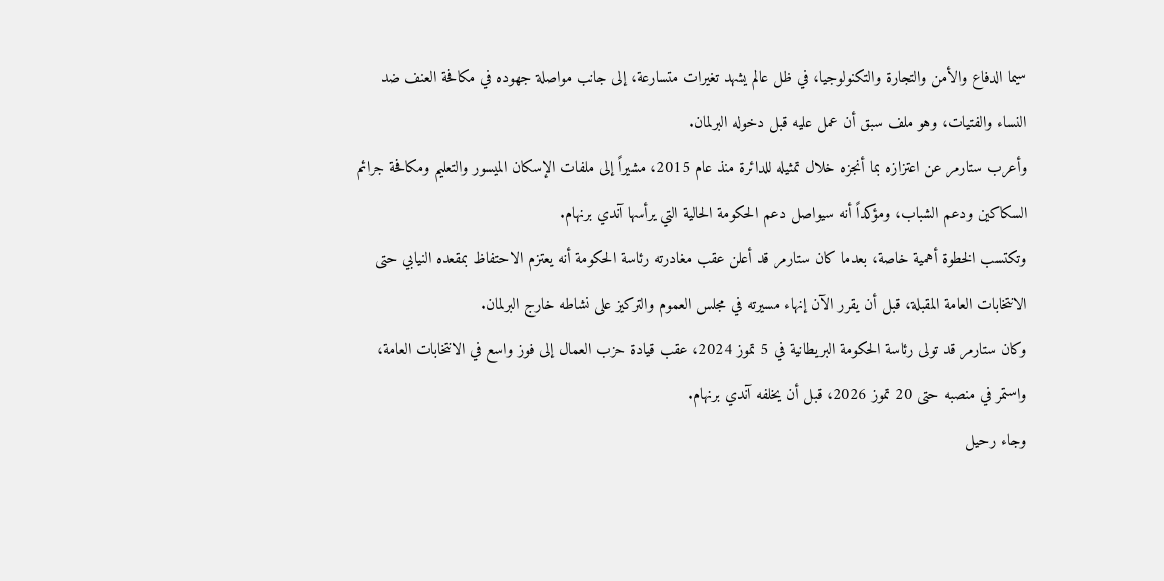سيما الدفاع والأمن والتجارة والتكنولوجيا، في ظل عالم يشهد تغيرات متسارعة، إلى جانب مواصلة جهوده في مكافحة العنف ضد النساء والفتيات، وهو ملف سبق أن عمل عليه قبل دخوله البرلمان.
وأعرب ستارمر عن اعتزازه بما أنجزه خلال تمثيله للدائرة منذ عام 2015، مشيراً إلى ملفات الإسكان الميسور والتعليم ومكافحة جرائم السكاكين ودعم الشباب، ومؤكداً أنه سيواصل دعم الحكومة الحالية التي يرأسها آندي برنهام.
وتكتسب الخطوة أهمية خاصة، بعدما كان ستارمر قد أعلن عقب مغادرته رئاسة الحكومة أنه يعتزم الاحتفاظ بمقعده النيابي حتى الانتخابات العامة المقبلة، قبل أن يقرر الآن إنهاء مسيرته في مجلس العموم والتركيز على نشاطه خارج البرلمان.
وكان ستارمر قد تولى رئاسة الحكومة البريطانية في 5 تموز 2024، عقب قيادة حزب العمال إلى فوز واسع في الانتخابات العامة، واستمر في منصبه حتى 20 تموز 2026، قبل أن يخلفه آندي برنهام.
وجاء رحيل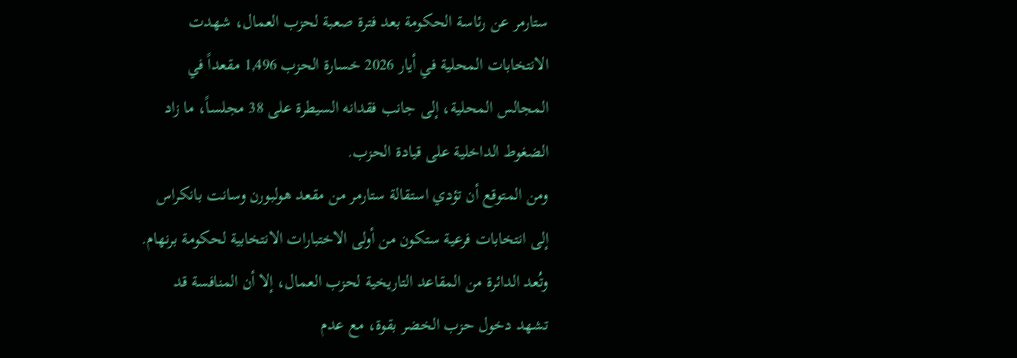ستارمر عن رئاسة الحكومة بعد فترة صعبة لحزب العمال، شهدت الانتخابات المحلية في أيار 2026 خسارة الحزب 1,496 مقعداً في المجالس المحلية، إلى جانب فقدانه السيطرة على 38 مجلساً، ما زاد الضغوط الداخلية على قيادة الحزب.
ومن المتوقع أن تؤدي استقالة ستارمر من مقعد هولبورن وسانت بانكراس إلى انتخابات فرعية ستكون من أولى الاختبارات الانتخابية لحكومة برنهام.
وتُعد الدائرة من المقاعد التاريخية لحزب العمال، إلا أن المنافسة قد تشهد دخول حزب الخضر بقوة، مع عدم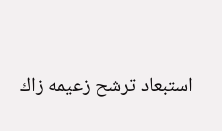استبعاد ترشح زعيمه زاك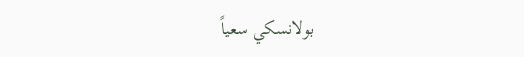بولانسكي سعياً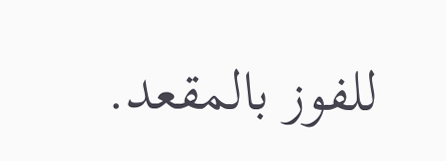للفوز بالمقعد.